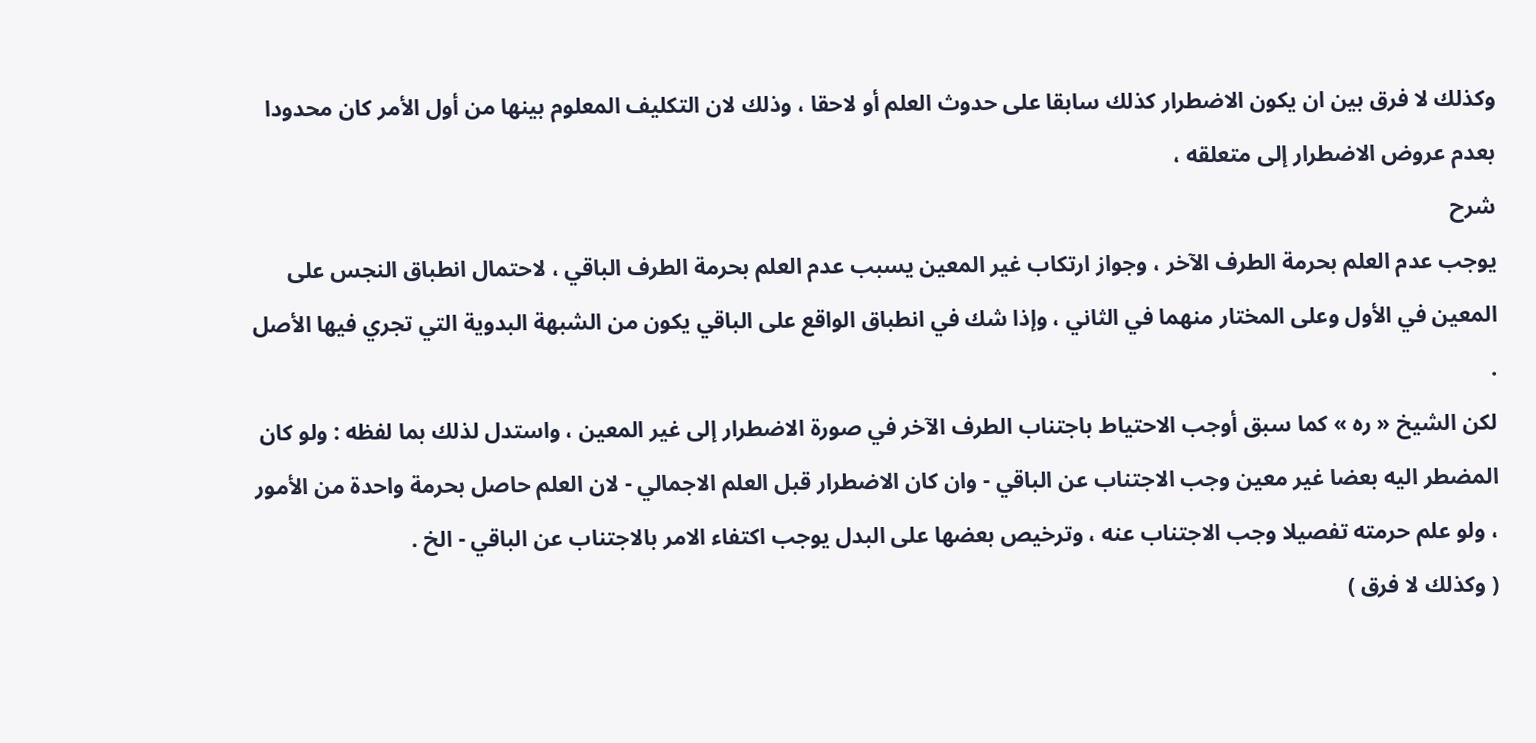وكذلك لا فرق بين ان يكون الاضطرار كذلك سابقا على حدوث العلم أو لاحقا ، وذلك لان التكليف المعلوم بينها من أول الأمر كان محدودا بعدم عروض الاضطرار إلى متعلقه ،
شرح
يوجب عدم العلم بحرمة الطرف الآخر ، وجواز ارتكاب غير المعين يسبب عدم العلم بحرمة الطرف الباقي ، لاحتمال انطباق النجس على المعين في الأول وعلى المختار منهما في الثاني ، وإذا شك في انطباق الواقع على الباقي يكون من الشبهة البدوية التي تجري فيها الأصل .
لكن الشيخ « ره » كما سبق أوجب الاحتياط باجتناب الطرف الآخر في صورة الاضطرار إلى غير المعين ، واستدل لذلك بما لفظه : ولو كان المضطر اليه بعضا غير معين وجب الاجتناب عن الباقي - وان كان الاضطرار قبل العلم الاجمالي - لان العلم حاصل بحرمة واحدة من الأمور ، ولو علم حرمته تفصيلا وجب الاجتناب عنه ، وترخيص بعضها على البدل يوجب اكتفاء الامر بالاجتناب عن الباقي - الخ .
( وكذلك لا فرق )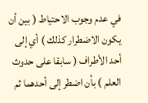في عدم وجوب الاحتياط ( بين أن يكون الاضطرار كذلك ) أي إلى أحد الأطراف ( سابقا على حدوث العلم ) بأن اضطر إلى أحدهما ثم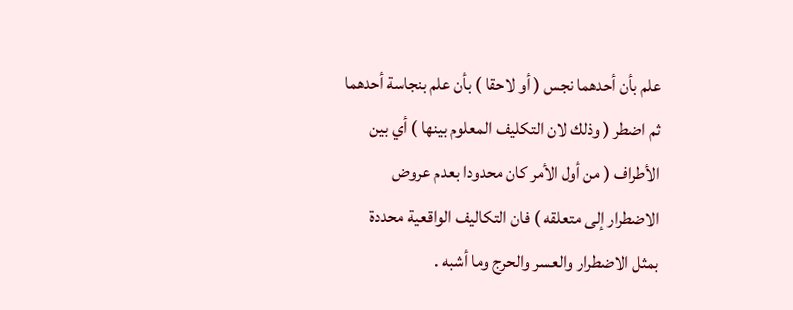علم بأن أحدهما نجس ( أو لاحقا ) بأن علم بنجاسة أحدهما ثم اضطر ( وذلك لان التكليف المعلوم بينها ) أي بين الأطراف ( من أول الأمر كان محدودا بعدم عروض الاضطرار إلى متعلقه ) فان التكاليف الواقعية محددة بمثل الاضطرار والعسر والحرج وما أشبه .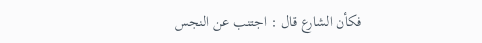فكأن الشارع قال : اجتنب عن النجس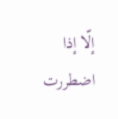إلّا إذا اضطررت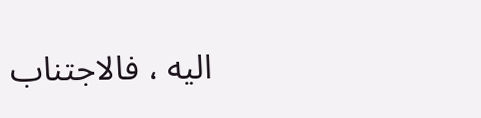اليه ، فالاجتناب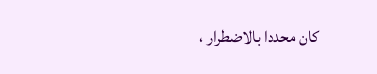كان محددا بالاضطرار ،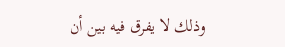وذلك لا يفرق فيه بين أن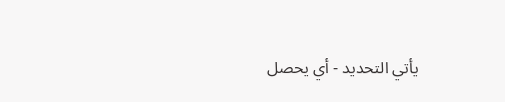يأتي التحديد - أي يحصل